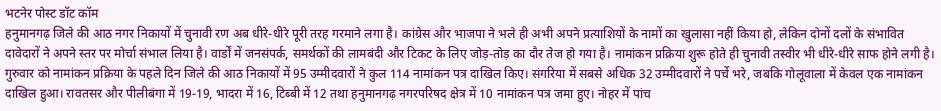भटनेर पोस्ट डॉट कॉम
हनुमानगढ़ जिले की आठ नगर निकायों में चुनावी रण अब धीरे-धीरे पूरी तरह गरमाने लगा है। कांग्रेस और भाजपा ने भले ही अभी अपने प्रत्याशियों के नामों का खुलासा नहीं किया हो, लेकिन दोनों दलों के संभावित दावेदारों ने अपने स्तर पर मोर्चा संभाल लिया है। वार्डों में जनसंपर्क, समर्थकों की लामबंदी और टिकट के लिए जोड़-तोड़ का दौर तेज हो गया है। नामांकन प्रक्रिया शुरू होते ही चुनावी तस्वीर भी धीरे-धीरे साफ होने लगी है। गुरुवार को नामांकन प्रक्रिया के पहले दिन जिले की आठ निकायों में 95 उम्मीदवारों ने कुल 114 नामांकन पत्र दाखिल किए। संगरिया में सबसे अधिक 32 उम्मीदवारों ने पर्चे भरे, जबकि गोलूवाला में केवल एक नामांकन दाखिल हुआ। रावतसर और पीलीबंगा में 19-19, भादरा में 16, टिब्बी में 12 तथा हनुमानगढ़ नगरपरिषद क्षेत्र में 10 नामांकन पत्र जमा हुए। नोहर में पांच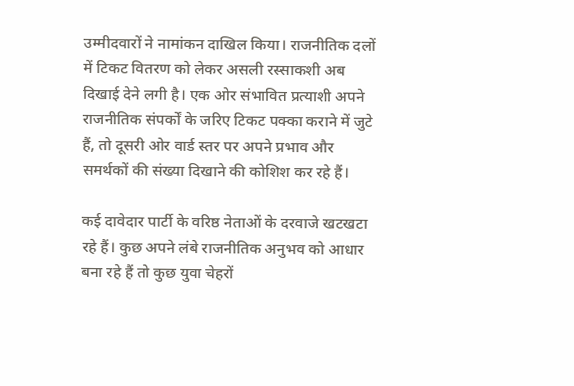उम्मीदवारों ने नामांकन दाखिल किया। राजनीतिक दलों में टिकट वितरण को लेकर असली रस्साकशी अब दिखाई देने लगी है। एक ओर संभावित प्रत्याशी अपने राजनीतिक संपर्कों के जरिए टिकट पक्का कराने में जुटे हैं, तो दूसरी ओर वार्ड स्तर पर अपने प्रभाव और समर्थकों की संख्या दिखाने की कोशिश कर रहे हैं।

कई दावेदार पार्टी के वरिष्ठ नेताओं के दरवाजे खटखटा रहे हैं। कुछ अपने लंबे राजनीतिक अनुभव को आधार बना रहे हैं तो कुछ युवा चेहरों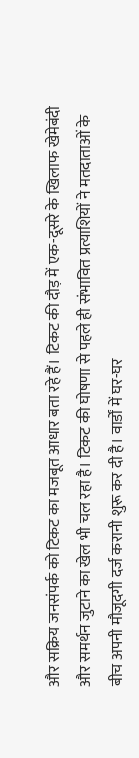और सक्रिय जनसंपर्क को टिकट का मजबूत आधार बता रहे हैं। टिकट की दौड़ में एक-दूसरे के खिलाफ खेमेबंदी और समर्थन जुटाने का खेल भी चल रहा है। टिकट की घोषणा से पहले ही संभावित प्रत्याशियों ने मतदाताओं के बीच अपनी मौजूदगी दर्ज करानी शुरू कर दी है। वार्डों में घर-घर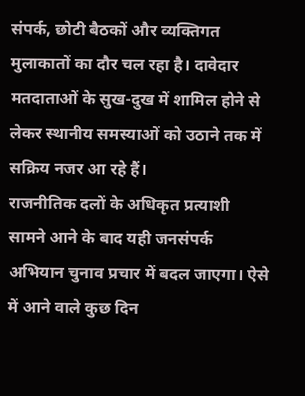संपर्क, छोटी बैठकों और व्यक्तिगत मुलाकातों का दौर चल रहा है। दावेदार मतदाताओं के सुख-दुख में शामिल होने से लेकर स्थानीय समस्याओं को उठाने तक में सक्रिय नजर आ रहे हैं।
राजनीतिक दलों के अधिकृत प्रत्याशी सामने आने के बाद यही जनसंपर्क अभियान चुनाव प्रचार में बदल जाएगा। ऐसे में आने वाले कुछ दिन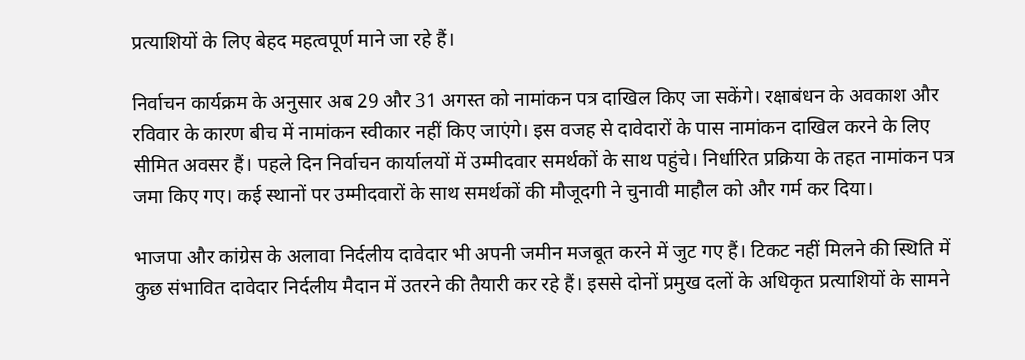प्रत्याशियों के लिए बेहद महत्वपूर्ण माने जा रहे हैं।

निर्वाचन कार्यक्रम के अनुसार अब 29 और 31 अगस्त को नामांकन पत्र दाखिल किए जा सकेंगे। रक्षाबंधन के अवकाश और रविवार के कारण बीच में नामांकन स्वीकार नहीं किए जाएंगे। इस वजह से दावेदारों के पास नामांकन दाखिल करने के लिए सीमित अवसर हैं। पहले दिन निर्वाचन कार्यालयों में उम्मीदवार समर्थकों के साथ पहुंचे। निर्धारित प्रक्रिया के तहत नामांकन पत्र जमा किए गए। कई स्थानों पर उम्मीदवारों के साथ समर्थकों की मौजूदगी ने चुनावी माहौल को और गर्म कर दिया।

भाजपा और कांग्रेस के अलावा निर्दलीय दावेदार भी अपनी जमीन मजबूत करने में जुट गए हैं। टिकट नहीं मिलने की स्थिति में कुछ संभावित दावेदार निर्दलीय मैदान में उतरने की तैयारी कर रहे हैं। इससे दोनों प्रमुख दलों के अधिकृत प्रत्याशियों के सामने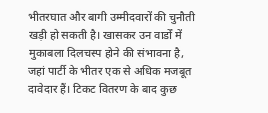भीतरघात और बागी उम्मीदवारों की चुनौती खड़ी हो सकती है। खासकर उन वार्डों में मुकाबला दिलचस्प होने की संभावना है, जहां पार्टी के भीतर एक से अधिक मजबूत दावेदार हैं। टिकट वितरण के बाद कुछ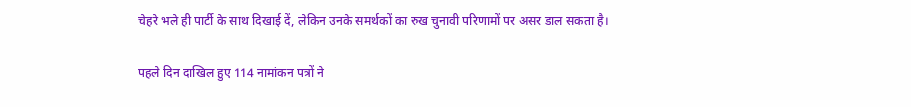चेहरे भले ही पार्टी के साथ दिखाई दें, लेकिन उनके समर्थकों का रुख चुनावी परिणामों पर असर डाल सकता है।

पहले दिन दाखिल हुए 114 नामांकन पत्रों ने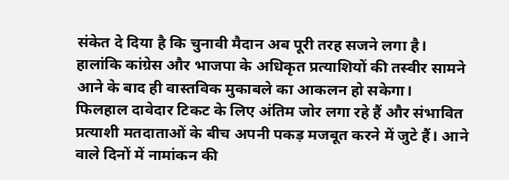संकेत दे दिया है कि चुनावी मैदान अब पूरी तरह सजने लगा है। हालांकि कांग्रेस और भाजपा के अधिकृत प्रत्याशियों की तस्वीर सामने आने के बाद ही वास्तविक मुकाबले का आकलन हो सकेगा।
फिलहाल दावेदार टिकट के लिए अंतिम जोर लगा रहे हैं और संभावित प्रत्याशी मतदाताओं के बीच अपनी पकड़ मजबूत करने में जुटे हैं। आने वाले दिनों में नामांकन की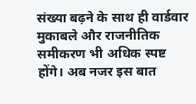संख्या बढ़ने के साथ ही वार्डवार मुकाबले और राजनीतिक समीकरण भी अधिक स्पष्ट होंगे। अब नजर इस बात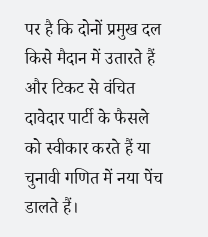पर है कि दोनों प्रमुख दल किसे मैदान में उतारते हैं और टिकट से वंचित दावेदार पार्टी के फैसले को स्वीकार करते हैं या चुनावी गणित में नया पेंच डालते हैं।